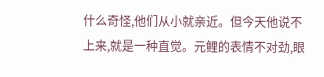什么奇怪,他们从小就亲近。但今天他说不上来,就是一种直觉。元鲤的表情不对劲,眼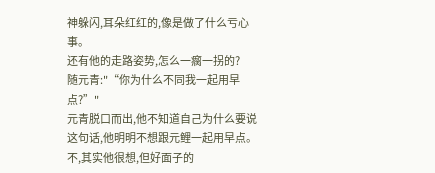神躲闪,耳朵红红的,像是做了什么亏心事。
还有他的走路姿势,怎么一瘸一拐的?
随元青:"“你为什么不同我一起用早点?”"
元青脱口而出,他不知道自己为什么要说这句话,他明明不想跟元鲤一起用早点。
不,其实他很想,但好面子的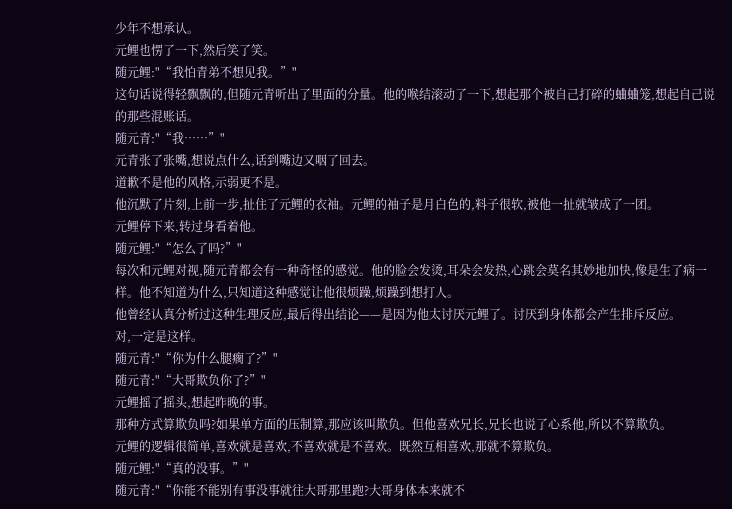少年不想承认。
元鲤也愣了一下,然后笑了笑。
随元鲤:"“我怕青弟不想见我。”"
这句话说得轻飘飘的,但随元青听出了里面的分量。他的喉结滚动了一下,想起那个被自己打碎的蛐蛐笼,想起自己说的那些混账话。
随元青:"“我……”"
元青张了张嘴,想说点什么,话到嘴边又咽了回去。
道歉不是他的风格,示弱更不是。
他沉默了片刻,上前一步,扯住了元鲤的衣袖。元鲤的袖子是月白色的,料子很软,被他一扯就皱成了一团。
元鲤停下来,转过身看着他。
随元鲤:"“怎么了吗?”"
每次和元鲤对视,随元青都会有一种奇怪的感觉。他的脸会发烫,耳朵会发热,心跳会莫名其妙地加快,像是生了病一样。他不知道为什么,只知道这种感觉让他很烦躁,烦躁到想打人。
他曾经认真分析过这种生理反应,最后得出结论——是因为他太讨厌元鲤了。讨厌到身体都会产生排斥反应。
对,一定是这样。
随元青:"“你为什么腿瘸了?”"
随元青:"“大哥欺负你了?”"
元鲤摇了摇头,想起昨晚的事。
那种方式算欺负吗?如果单方面的压制算,那应该叫欺负。但他喜欢兄长,兄长也说了心系他,所以不算欺负。
元鲤的逻辑很简单,喜欢就是喜欢,不喜欢就是不喜欢。既然互相喜欢,那就不算欺负。
随元鲤:"“真的没事。”"
随元青:"“你能不能别有事没事就往大哥那里跑?大哥身体本来就不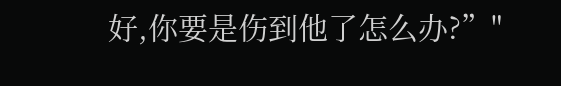好,你要是伤到他了怎么办?”"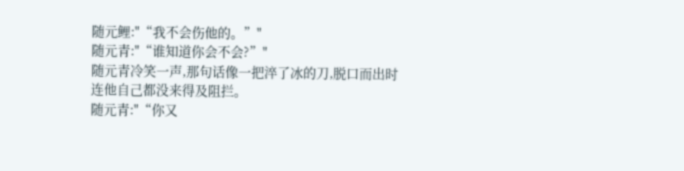随元鲤:"“我不会伤他的。”"
随元青:"“谁知道你会不会?”"
随元青冷笑一声,那句话像一把淬了冰的刀,脱口而出时连他自己都没来得及阻拦。
随元青:"“你又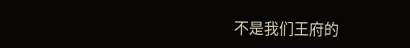不是我们王府的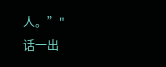人。”"
话一出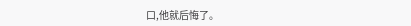口,他就后悔了。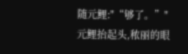随元鲤:"“够了。”"
元鲤抬起头,秾丽的眼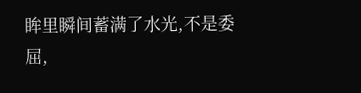眸里瞬间蓄满了水光,不是委屈,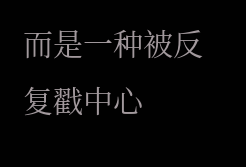而是一种被反复戳中心